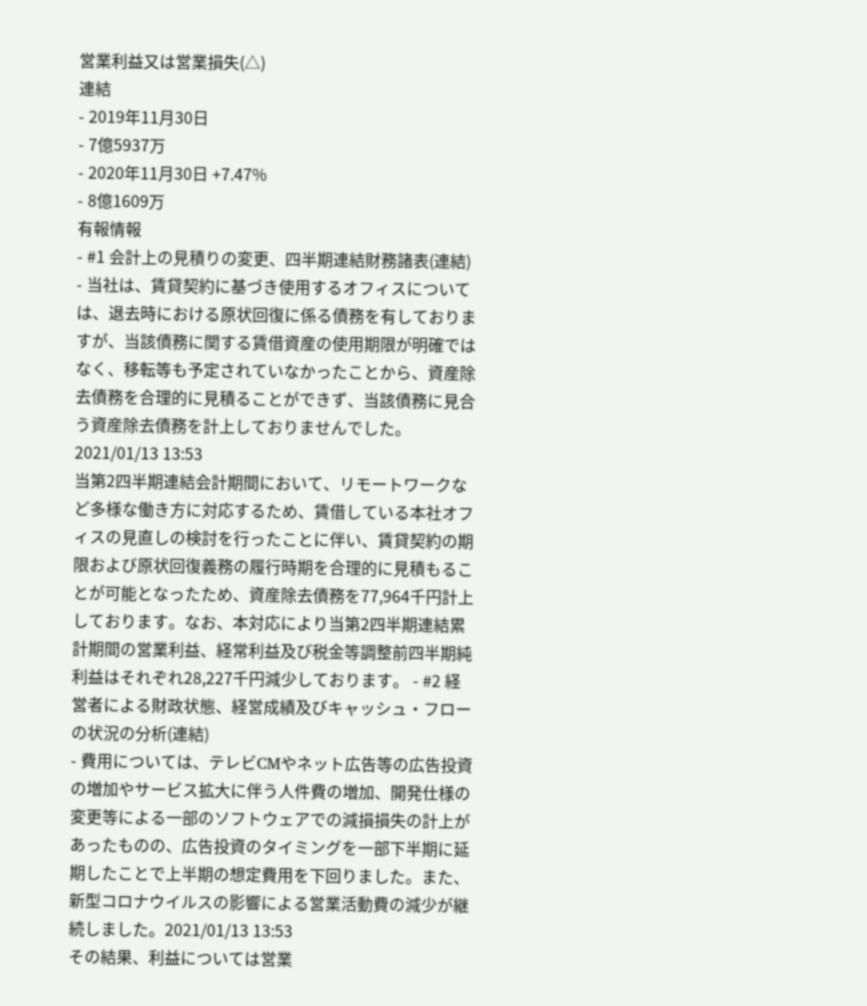営業利益又は営業損失(△)
連結
- 2019年11月30日
- 7億5937万
- 2020年11月30日 +7.47%
- 8億1609万
有報情報
- #1 会計上の見積りの変更、四半期連結財務諸表(連結)
- 当社は、賃貸契約に基づき使用するオフィスについては、退去時における原状回復に係る債務を有しておりますが、当該債務に関する賃借資産の使用期限が明確ではなく、移転等も予定されていなかったことから、資産除去債務を合理的に見積ることができず、当該債務に見合う資産除去債務を計上しておりませんでした。2021/01/13 13:53
当第2四半期連結会計期間において、リモートワークなど多様な働き方に対応するため、賃借している本社オフィスの見直しの検討を行ったことに伴い、賃貸契約の期限および原状回復義務の履行時期を合理的に見積もることが可能となったため、資産除去債務を77,964千円計上しております。なお、本対応により当第2四半期連結累計期間の営業利益、経常利益及び税金等調整前四半期純利益はそれぞれ28,227千円減少しております。 - #2 経営者による財政状態、経営成績及びキャッシュ・フローの状況の分析(連結)
- 費用については、テレビCMやネット広告等の広告投資の増加やサービス拡大に伴う人件費の増加、開発仕様の変更等による一部のソフトウェアでの減損損失の計上があったものの、広告投資のタイミングを一部下半期に延期したことで上半期の想定費用を下回りました。また、新型コロナウイルスの影響による営業活動費の減少が継続しました。2021/01/13 13:53
その結果、利益については営業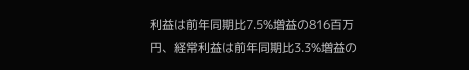利益は前年同期比7.5%増益の816百万円、経常利益は前年同期比3.3%増益の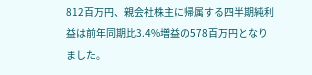812百万円、親会社株主に帰属する四半期純利益は前年同期比3.4%増益の578百万円となりました。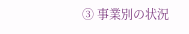③ 事業別の状況